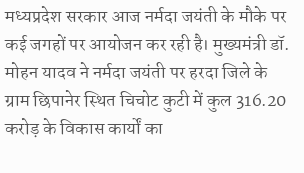मध्यप्रदेश सरकार आज नर्मदा जयंती के मौके पर कई जगहों पर आयोजन कर रही है। मुख्यमंत्री डॉ. मोहन यादव ने नर्मदा जयंती पर हरदा जिले के ग्राम छिपानेर स्थित चिचोट कुटी में कुल 316.20 करोड़ के विकास कार्यों का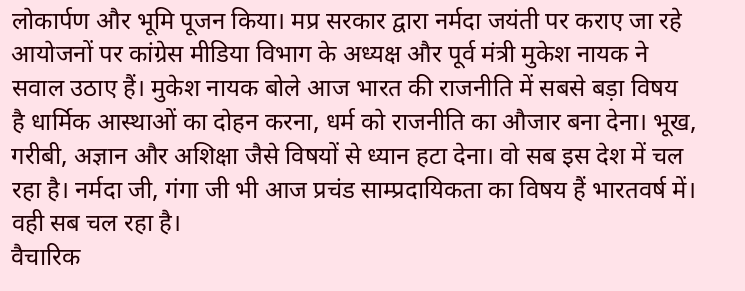लोकार्पण और भूमि पूजन किया। मप्र सरकार द्वारा नर्मदा जयंती पर कराए जा रहे आयोजनों पर कांग्रेस मीडिया विभाग के अध्यक्ष और पूर्व मंत्री मुकेश नायक ने सवाल उठाए हैं। मुकेश नायक बोले आज भारत की राजनीति में सबसे बड़ा विषय है धार्मिक आस्थाओं का दोहन करना, धर्म को राजनीति का औजार बना देना। भूख, गरीबी, अज्ञान और अशिक्षा जैसे विषयों से ध्यान हटा देना। वो सब इस देश में चल रहा है। नर्मदा जी, गंगा जी भी आज प्रचंड साम्प्रदायिकता का विषय हैं भारतवर्ष में। वही सब चल रहा है।
वैचारिक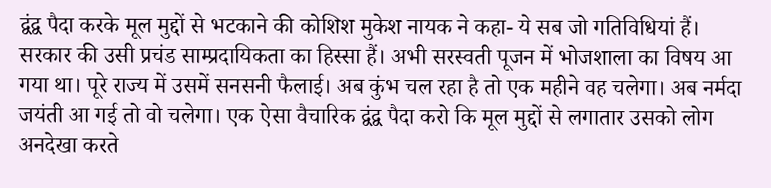द्वंद्व पैदा करके मूल मुद्दों से भटकाने की कोशिश मुकेश नायक ने कहा- ये सब जो गतिविधियां हैं। सरकार की उसी प्रचंड साम्प्रदायिकता का हिस्सा हैं। अभी सरस्वती पूजन में भोजशाला का विषय आ गया था। पूरे राज्य में उसमें सनसनी फैलाई। अब कुंभ चल रहा है तो एक महीने वह चलेगा। अब नर्मदा जयंती आ गई तो वो चलेगा। एक ऐसा वैचारिक द्वंद्व पैदा करो कि मूल मुद्दों से लगातार उसको लोग अनदेखा करते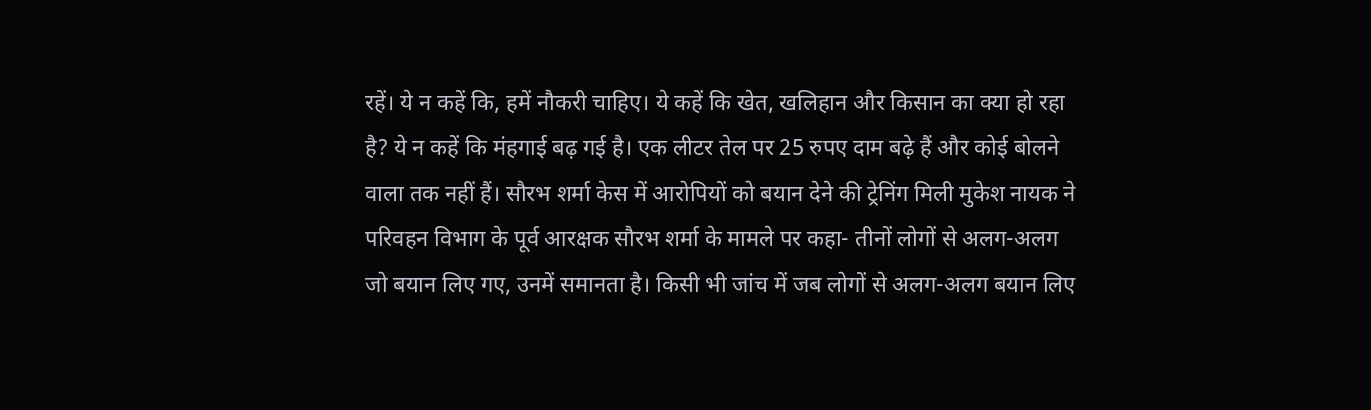रहें। ये न कहें कि, हमें नौकरी चाहिए। ये कहें कि खेत, खलिहान और किसान का क्या हो रहा है? ये न कहें कि मंहगाई बढ़ गई है। एक लीटर तेल पर 25 रुपए दाम बढ़े हैं और कोई बोलने वाला तक नहीं हैं। सौरभ शर्मा केस में आरोपियों को बयान देने की ट्रेनिंग मिली मुकेश नायक ने परिवहन विभाग के पूर्व आरक्षक सौरभ शर्मा के मामले पर कहा- तीनों लोगों से अलग-अलग जो बयान लिए गए, उनमें समानता है। किसी भी जांच में जब लोगों से अलग-अलग बयान लिए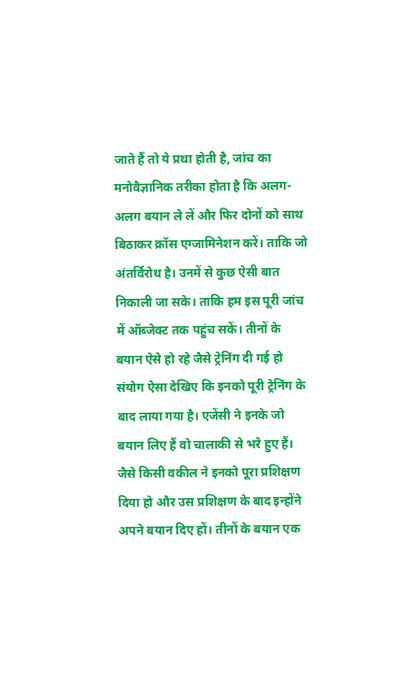जाते हैं तो ये प्रथा होती है, जांच का मनोवैज्ञानिक तरीका होता है कि अलग-अलग बयान ले लें और फिर दोनों को साथ बिठाकर क्रॉस एग्जामिनेशन करें। ताकि जो अंतर्विरोध है। उनमें से कुछ ऐसी बात निकाली जा सके। ताकि हम इस पूरी जांच में ऑब्जेक्ट तक पहुंच सकें। तीनों के बयान ऐसे हो रहे जैसे ट्रेनिंग दी गई हो संयोग ऐसा देखिए कि इनको पूरी ट्रेनिंग के बाद लाया गया है। एजेंसी ने इनके जो बयान लिए हैं वो चालाकी से भरे हुए हैं। जैसे किसी वकील ने इनको पूरा प्रशिक्षण दिया हो और उस प्रशिक्षण के बाद इन्होंने अपने बयान दिए हों। तीनों के बयान एक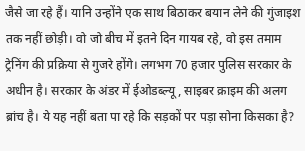जैसे जा रहे हैं। यानि उन्होंने एक साथ बिठाकर बयान लेने की गुंजाइश तक नहीं छोड़ी। वो जो बीच में इतने दिन गायब रहे, वो इस तमाम ट्रेनिंग की प्रक्रिया से गुजरे होंगे। लगभग 70 हजार पुलिस सरकार के अधीन है। सरकार के अंडर में ईओडब्ल्यू, साइबर क्राइम की अलग ब्रांच है। ये यह नहीं बता पा रहे कि सड़कों पर पड़ा सोना किसका है?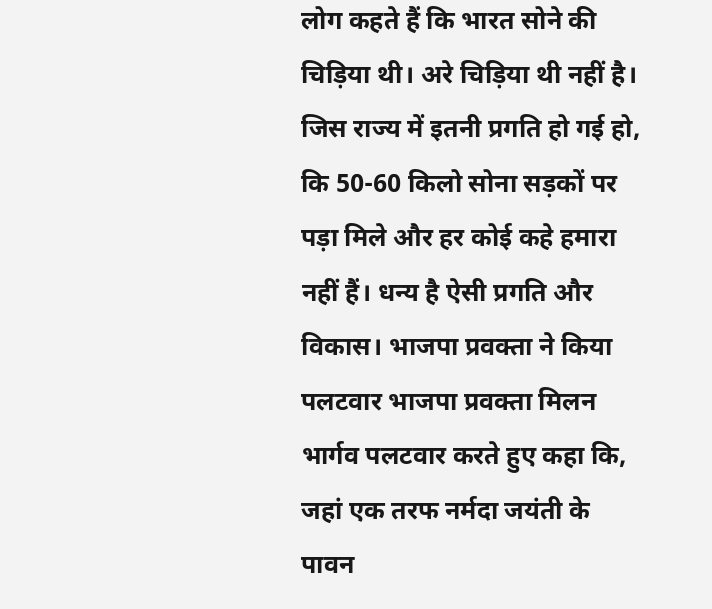लोग कहते हैं कि भारत सोने की चिड़िया थी। अरे चिड़िया थी नहीं है। जिस राज्य में इतनी प्रगति हो गई हो, कि 50-60 किलो सोना सड़कों पर पड़ा मिले और हर कोई कहे हमारा नहीं हैं। धन्य है ऐसी प्रगति और विकास। भाजपा प्रवक्ता ने किया पलटवार भाजपा प्रवक्ता मिलन भार्गव पलटवार करते हुए कहा कि, जहां एक तरफ नर्मदा जयंती के पावन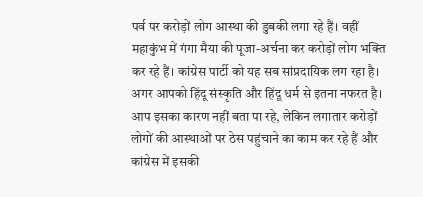पर्व पर करोड़ों लोग आस्था की डुबकी लगा रहे हैं। वहीं महाकुंभ में गंगा मैया की पूजा-अर्चना कर करोड़ों लोग भक्ति कर रहे हैं। कांग्रेस पार्टी को यह सब सांप्रदायिक लग रहा है। अगर आपको हिंदू संस्कृति और हिंदू धर्म से इतना नफरत है। आप इसका कारण नहीं बता पा रहे, लेकिन लगातार करोड़ों लोगों की आस्थाओं पर ठेस पहुंचाने का काम कर रहे हैं और कांग्रेस में इसकी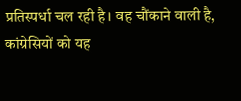प्रतिस्पर्धा चल रही है। वह चौंकाने वाली है, कांग्रेसियों को यह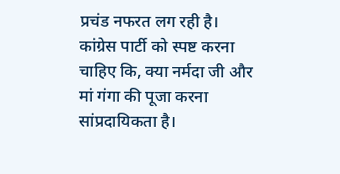प्रचंड नफरत लग रही है। कांग्रेस पार्टी को स्पष्ट करना चाहिए कि, क्या नर्मदा जी और मां गंगा की पूजा करना सांप्रदायिकता है।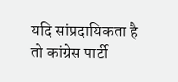यदि सांप्रदायिकता है तो कांग्रेस पार्टी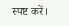स्पष्ट करें।